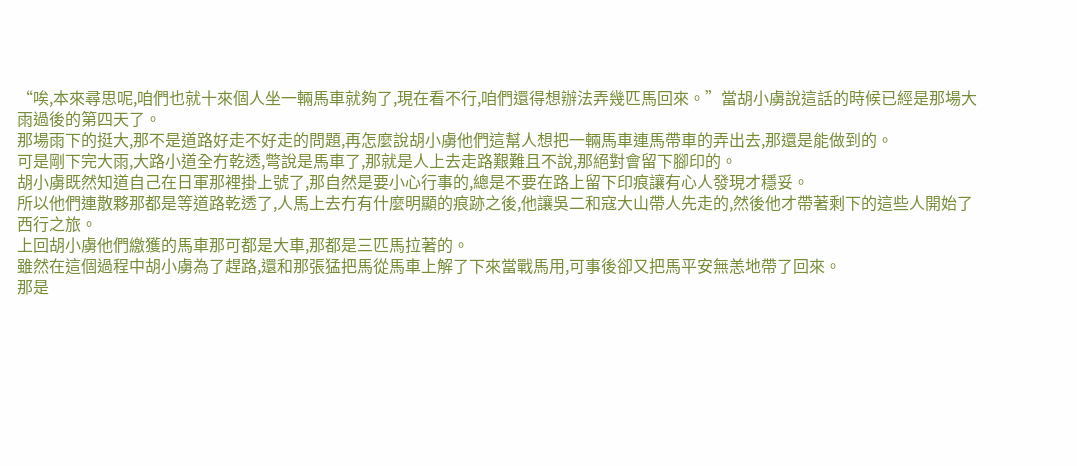“唉,本來尋思呢,咱們也就十來個人坐一輛馬車就夠了,現在看不行,咱們還得想辦法弄幾匹馬回來。”當胡小虜說這話的時候已經是那場大雨過後的第四天了。
那場雨下的挺大,那不是道路好走不好走的問題,再怎麼說胡小虜他們這幫人想把一輛馬車連馬帶車的弄出去,那還是能做到的。
可是剛下完大雨,大路小道全冇乾透,彆說是馬車了,那就是人上去走路艱難且不說,那絕對會留下腳印的。
胡小虜既然知道自己在日軍那裡掛上號了,那自然是要小心行事的,總是不要在路上留下印痕讓有心人發現才穩妥。
所以他們連散夥那都是等道路乾透了,人馬上去冇有什麼明顯的痕跡之後,他讓吳二和寇大山帶人先走的,然後他才帶著剩下的這些人開始了西行之旅。
上回胡小虜他們繳獲的馬車那可都是大車,那都是三匹馬拉著的。
雖然在這個過程中胡小虜為了趕路,還和那張猛把馬從馬車上解了下來當戰馬用,可事後卻又把馬平安無恙地帶了回來。
那是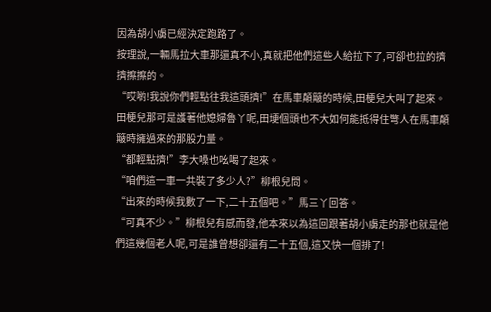因為胡小虜已經決定跑路了。
按理說,一輛馬拉大車那還真不小,真就把他們這些人給拉下了,可卻也拉的擠擠擦擦的。
“哎喲!我說你們輕點往我這頭擠!”在馬車顛簸的時候,田梗兒大叫了起來。
田梗兒那可是護著他媳婦魯丫呢,田埂個頭也不大如何能抵得住彆人在馬車顛簸時擁過來的那股力量。
“都輕點擠!”李大嗓也吆喝了起來。
“咱們這一車一共裝了多少人?”柳根兒問。
“出來的時候我數了一下,二十五個吧。”馬三丫回答。
“可真不少。”柳根兒有感而發,他本來以為這回跟著胡小虜走的那也就是他們這幾個老人呢,可是誰曾想卻還有二十五個,這又快一個排了!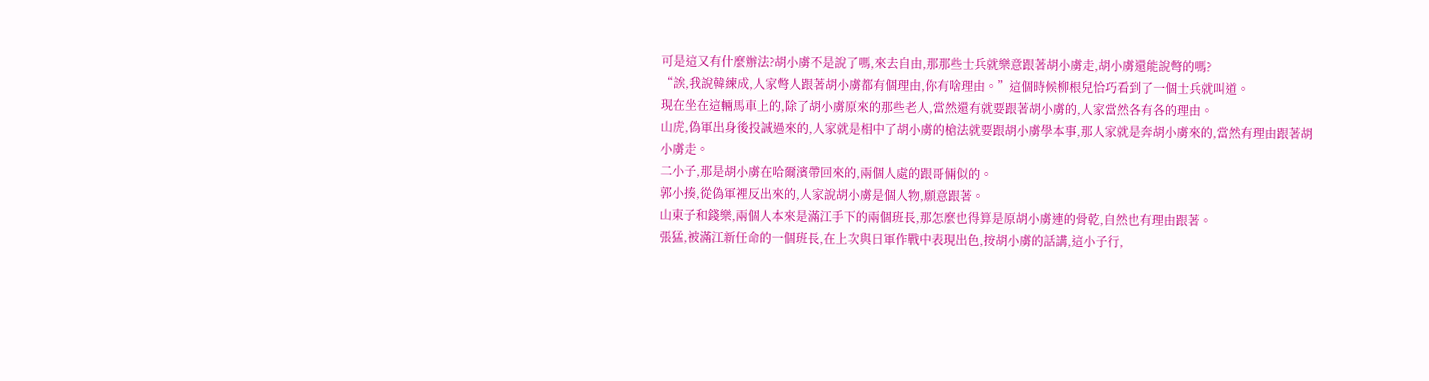可是這又有什麼辦法?胡小虜不是說了嗎,來去自由,那那些士兵就樂意跟著胡小虜走,胡小虜還能說彆的嗎?
“誒,我說韓練成,人家彆人跟著胡小虜都有個理由,你有啥理由。”這個時候柳根兒恰巧看到了一個士兵就叫道。
現在坐在這輛馬車上的,除了胡小虜原來的那些老人,當然還有就要跟著胡小虜的,人家當然各有各的理由。
山虎,偽軍出身後投誠過來的,人家就是相中了胡小虜的槍法就要跟胡小虜學本事,那人家就是奔胡小虜來的,當然有理由跟著胡小虜走。
二小子,那是胡小虜在哈爾濱帶回來的,兩個人處的跟哥倆似的。
郭小揍,從偽軍裡反出來的,人家說胡小虜是個人物,願意跟著。
山東子和錢樂,兩個人本來是滿江手下的兩個班長,那怎麼也得算是原胡小虜連的骨乾,自然也有理由跟著。
張猛,被滿江新任命的一個班長,在上次與日軍作戰中表現出色,按胡小虜的話講,這小子行,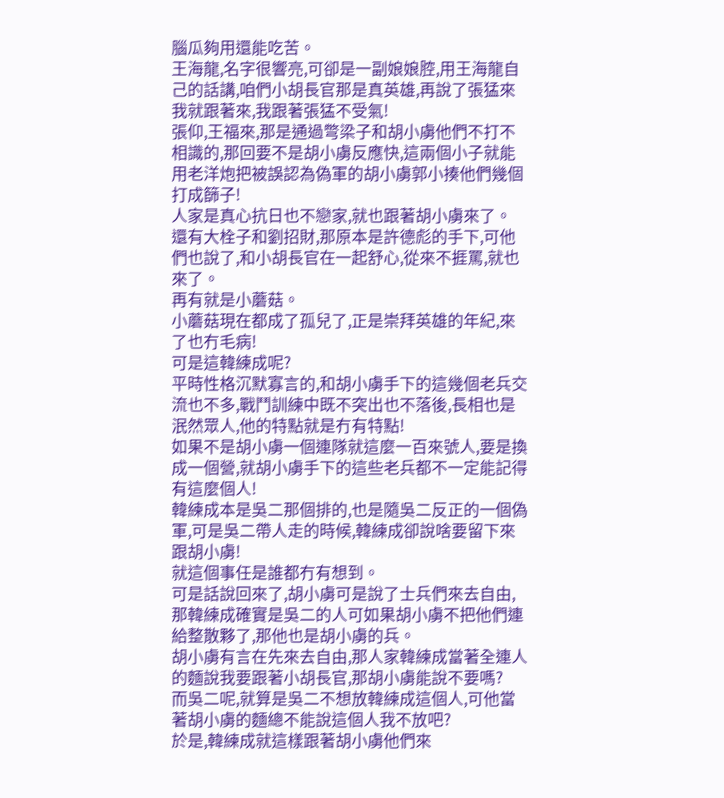腦瓜夠用還能吃苦。
王海龍,名字很響亮,可卻是一副娘娘腔,用王海龍自己的話講,咱們小胡長官那是真英雄,再說了張猛來我就跟著來,我跟著張猛不受氣!
張仰,王福來,那是通過彆梁子和胡小虜他們不打不相識的,那回要不是胡小虜反應快,這兩個小子就能用老洋炮把被誤認為偽軍的胡小虜郭小揍他們幾個打成篩子!
人家是真心抗日也不戀家,就也跟著胡小虜來了。
還有大栓子和劉招財,那原本是許德彪的手下,可他們也說了,和小胡長官在一起舒心,從來不捱罵,就也來了。
再有就是小蘑菇。
小蘑菇現在都成了孤兒了,正是崇拜英雄的年紀,來了也冇毛病!
可是這韓練成呢?
平時性格沉默寡言的,和胡小虜手下的這幾個老兵交流也不多,戰鬥訓練中既不突出也不落後,長相也是泯然眾人,他的特點就是冇有特點!
如果不是胡小虜一個連隊就這麼一百來號人,要是換成一個營,就胡小虜手下的這些老兵都不一定能記得有這麼個人!
韓練成本是吳二那個排的,也是隨吳二反正的一個偽軍,可是吳二帶人走的時候,韓練成卻說啥要留下來跟胡小虜!
就這個事任是誰都冇有想到。
可是話說回來了,胡小虜可是說了士兵們來去自由,那韓練成確實是吳二的人可如果胡小虜不把他們連給整散夥了,那他也是胡小虜的兵。
胡小虜有言在先來去自由,那人家韓練成當著全連人的麵說我要跟著小胡長官,那胡小虜能說不要嗎?
而吳二呢,就算是吳二不想放韓練成這個人,可他當著胡小虜的麵總不能說這個人我不放吧?
於是,韓練成就這樣跟著胡小虜他們來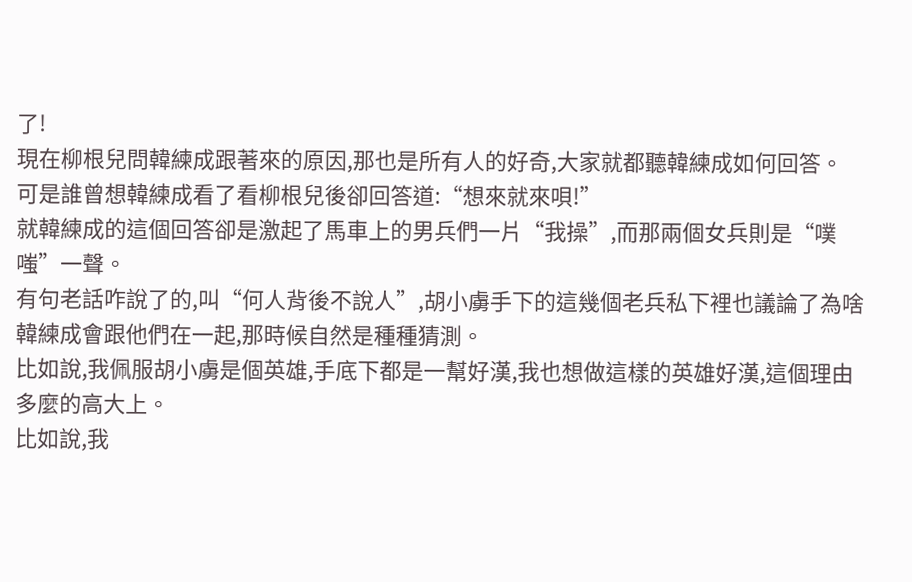了!
現在柳根兒問韓練成跟著來的原因,那也是所有人的好奇,大家就都聽韓練成如何回答。
可是誰曾想韓練成看了看柳根兒後卻回答道:“想來就來唄!”
就韓練成的這個回答卻是激起了馬車上的男兵們一片“我操”,而那兩個女兵則是“噗嗤”一聲。
有句老話咋說了的,叫“何人背後不說人”,胡小虜手下的這幾個老兵私下裡也議論了為啥韓練成會跟他們在一起,那時候自然是種種猜測。
比如說,我佩服胡小虜是個英雄,手底下都是一幫好漢,我也想做這樣的英雄好漢,這個理由多麼的高大上。
比如說,我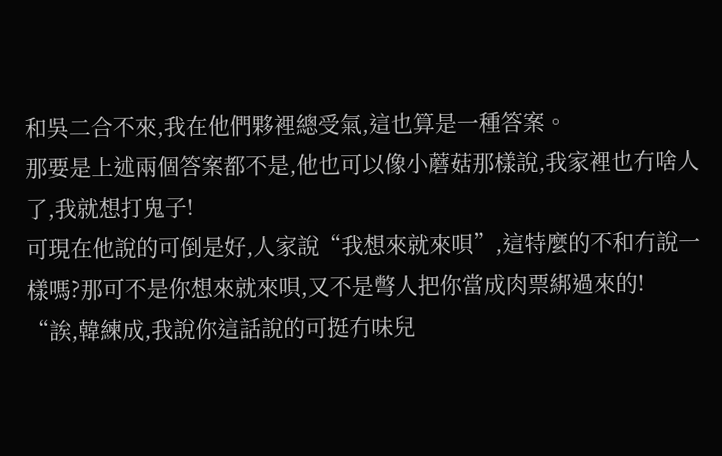和吳二合不來,我在他們夥裡總受氣,這也算是一種答案。
那要是上述兩個答案都不是,他也可以像小蘑菇那樣說,我家裡也冇啥人了,我就想打鬼子!
可現在他說的可倒是好,人家說“我想來就來唄”,這特麼的不和冇說一樣嗎?那可不是你想來就來唄,又不是彆人把你當成肉票綁過來的!
“誒,韓練成,我說你這話說的可挺冇味兒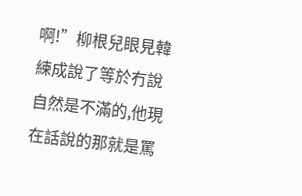啊!”柳根兒眼見韓練成說了等於冇說自然是不滿的,他現在話說的那就是罵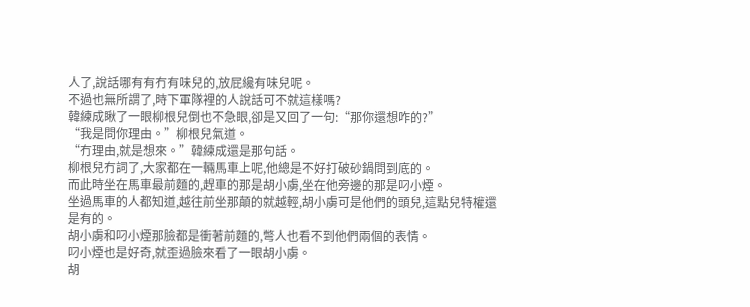人了,說話哪有有冇有味兒的,放屁纔有味兒呢。
不過也無所謂了,時下軍隊裡的人說話可不就這樣嗎?
韓練成瞅了一眼柳根兒倒也不急眼,卻是又回了一句:“那你還想咋的?”
“我是問你理由。”柳根兒氣道。
“冇理由,就是想來。”韓練成還是那句話。
柳根兒冇詞了,大家都在一輛馬車上呢,他總是不好打破砂鍋問到底的。
而此時坐在馬車最前麵的,趕車的那是胡小虜,坐在他旁邊的那是叼小煙。
坐過馬車的人都知道,越往前坐那顛的就越輕,胡小虜可是他們的頭兒,這點兒特權還是有的。
胡小虜和叼小煙那臉都是衝著前麵的,彆人也看不到他們兩個的表情。
叼小煙也是好奇,就歪過臉來看了一眼胡小虜。
胡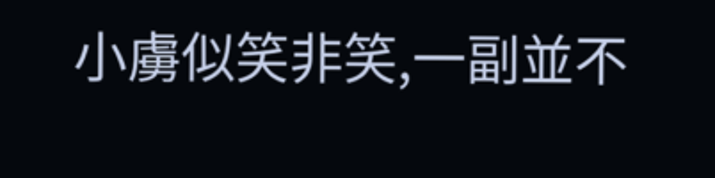小虜似笑非笑,一副並不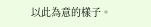以此為意的樣子。